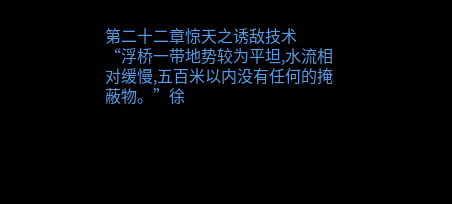第二十二章惊天之诱敌技术
“浮桥一带地势较为平坦,水流相对缓慢,五百米以内没有任何的掩蔽物。”徐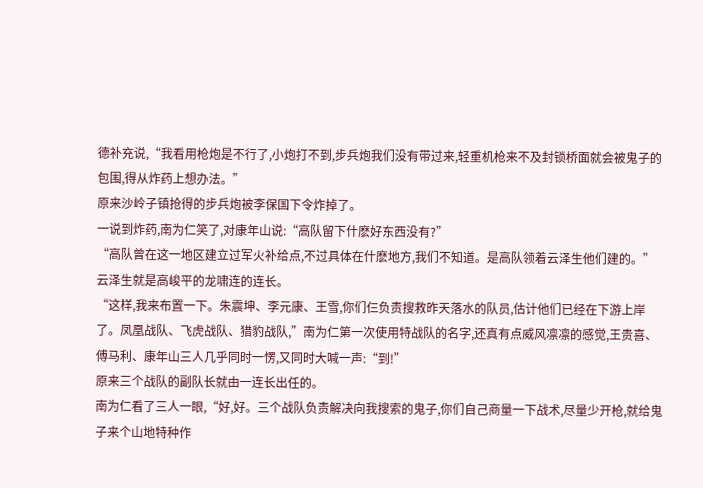德补充说,“我看用枪炮是不行了,小炮打不到,步兵炮我们没有带过来,轻重机枪来不及封锁桥面就会被鬼子的包围,得从炸药上想办法。”
原来沙岭子镇抢得的步兵炮被李保国下令炸掉了。
一说到炸药,南为仁笑了,对康年山说:“高队留下什麽好东西没有?”
“高队曾在这一地区建立过军火补给点,不过具体在什麽地方,我们不知道。是高队领着云泽生他们建的。”
云泽生就是高峻平的龙啸连的连长。
“这样,我来布置一下。朱震坤、李元康、王雪,你们仨负责搜救昨天落水的队员,估计他们已经在下游上岸了。凤凰战队、飞虎战队、猎豹战队,”南为仁第一次使用特战队的名字,还真有点威风凛凛的感觉,王贵喜、傅马利、康年山三人几乎同时一愣,又同时大喊一声:“到!”
原来三个战队的副队长就由一连长出任的。
南为仁看了三人一眼,“好,好。三个战队负责解决向我搜索的鬼子,你们自己商量一下战术,尽量少开枪,就给鬼子来个山地特种作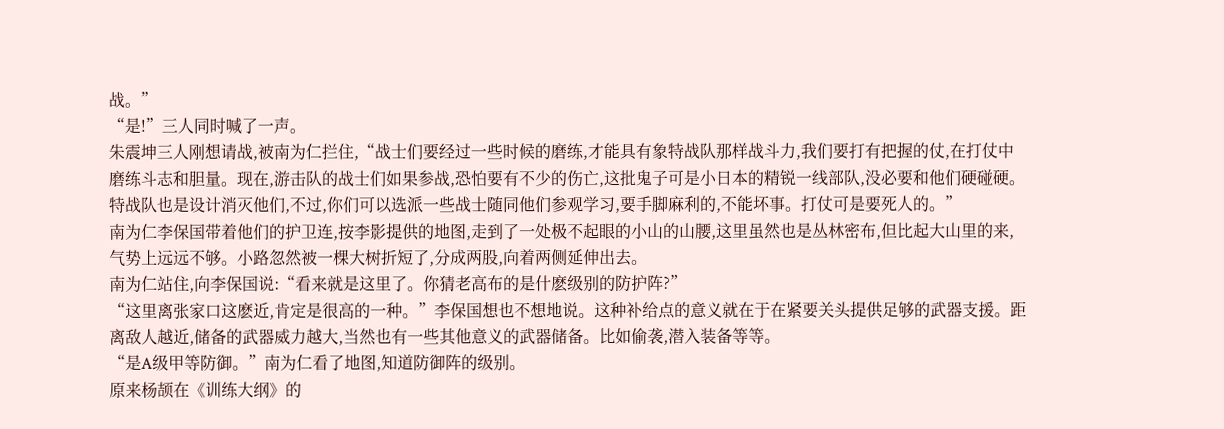战。”
“是!”三人同时喊了一声。
朱震坤三人刚想请战,被南为仁拦住,“战士们要经过一些时候的磨练,才能具有象特战队那样战斗力,我们要打有把握的仗,在打仗中磨练斗志和胆量。现在,游击队的战士们如果参战,恐怕要有不少的伤亡,这批鬼子可是小日本的精锐一线部队,没必要和他们硬碰硬。特战队也是设计消灭他们,不过,你们可以选派一些战士随同他们参观学习,要手脚麻利的,不能坏事。打仗可是要死人的。”
南为仁李保国带着他们的护卫连,按李影提供的地图,走到了一处极不起眼的小山的山腰,这里虽然也是丛林密布,但比起大山里的来,气势上远远不够。小路忽然被一棵大树折短了,分成两股,向着两侧延伸出去。
南为仁站住,向李保国说:“看来就是这里了。你猜老高布的是什麽级别的防护阵?”
“这里离张家口这麽近,肯定是很高的一种。”李保国想也不想地说。这种补给点的意义就在于在紧要关头提供足够的武器支援。距离敌人越近,储备的武器威力越大,当然也有一些其他意义的武器储备。比如偷袭,潜入装备等等。
“是A级甲等防御。”南为仁看了地图,知道防御阵的级别。
原来杨颉在《训练大纲》的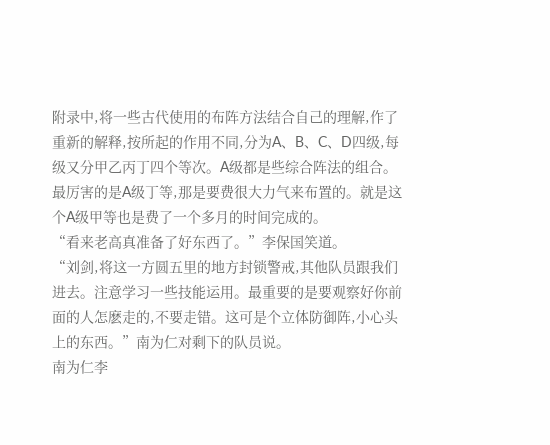附录中,将一些古代使用的布阵方法结合自己的理解,作了重新的解释,按所起的作用不同,分为A、B、C、D四级,每级又分甲乙丙丁四个等次。A级都是些综合阵法的组合。
最厉害的是A级丁等,那是要费很大力气来布置的。就是这个A级甲等也是费了一个多月的时间完成的。
“看来老高真准备了好东西了。”李保国笑道。
“刘剑,将这一方圆五里的地方封锁警戒,其他队员跟我们进去。注意学习一些技能运用。最重要的是要观察好你前面的人怎麽走的,不要走错。这可是个立体防御阵,小心头上的东西。”南为仁对剩下的队员说。
南为仁李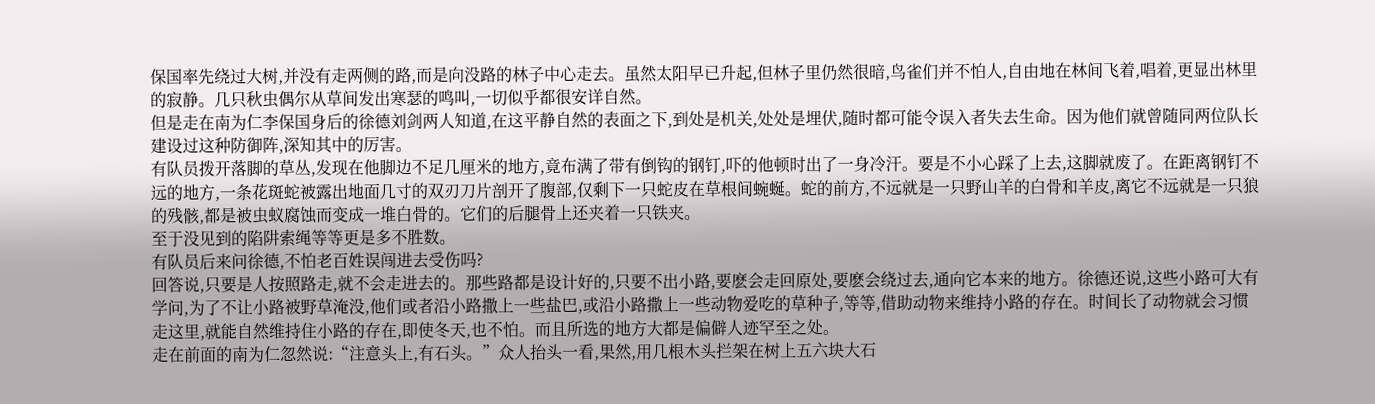保国率先绕过大树,并没有走两侧的路,而是向没路的林子中心走去。虽然太阳早已升起,但林子里仍然很暗,鸟雀们并不怕人,自由地在林间飞着,唱着,更显出林里的寂静。几只秋虫偶尔从草间发出寒瑟的鸣叫,一切似乎都很安详自然。
但是走在南为仁李保国身后的徐德刘剑两人知道,在这平静自然的表面之下,到处是机关,处处是埋伏,随时都可能令误入者失去生命。因为他们就曾随同两位队长建设过这种防御阵,深知其中的厉害。
有队员拨开落脚的草丛,发现在他脚边不足几厘米的地方,竟布满了带有倒钩的钢钉,吓的他顿时出了一身冷汗。要是不小心踩了上去,这脚就废了。在距离钢钉不远的地方,一条花斑蛇被露出地面几寸的双刃刀片剖开了腹部,仅剩下一只蛇皮在草根间蜿蜒。蛇的前方,不远就是一只野山羊的白骨和羊皮,离它不远就是一只狼的残骸,都是被虫蚁腐蚀而变成一堆白骨的。它们的后腿骨上还夹着一只铁夹。
至于没见到的陷阱索绳等等更是多不胜数。
有队员后来问徐德,不怕老百姓误闯进去受伤吗?
回答说,只要是人按照路走,就不会走进去的。那些路都是设计好的,只要不出小路,要麽会走回原处,要麽会绕过去,通向它本来的地方。徐德还说,这些小路可大有学问,为了不让小路被野草淹没,他们或者沿小路撒上一些盐巴,或沿小路撒上一些动物爱吃的草种子,等等,借助动物来维持小路的存在。时间长了动物就会习惯走这里,就能自然维持住小路的存在,即使冬天,也不怕。而且所选的地方大都是偏僻人迹罕至之处。
走在前面的南为仁忽然说:“注意头上,有石头。”众人抬头一看,果然,用几根木头拦架在树上五六块大石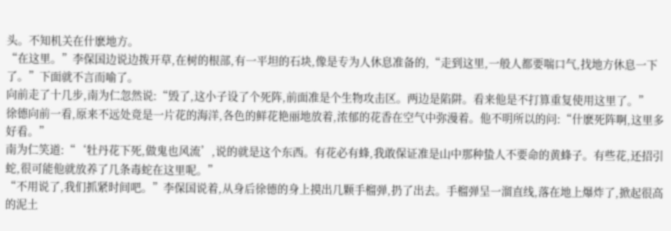头。不知机关在什麽地方。
“在这里。”李保国边说边拨开草,在树的根部,有一平坦的石块,像是专为人休息准备的,“走到这里,一般人都要喘口气,找地方休息一下了。”下面就不言而喻了。
向前走了十几步,南为仁忽然说:“毁了,这小子设了个死阵,前面准是个生物攻击区。两边是陷阱。看来他是不打算重复使用这里了。”
徐德向前一看,原来不远处竟是一片花的海洋,各色的鲜花艳丽地放着,浓郁的花香在空气中弥漫着。他不明所以的问:“什麽死阵啊,这里多好看。”
南为仁笑道:“‘牡丹花下死,做鬼也风流’,说的就是这个东西。有花必有蜂,我敢保证准是山中那种蛰人不要命的黄蜂子。有些花,还招引蛇,很可能他就放养了几条毒蛇在这里呢。”
“不用说了,我们抓紧时间吧。”李保国说着,从身后徐德的身上摸出几颗手榴弹,扔了出去。手榴弹呈一溜直线,落在地上爆炸了,掀起很高的泥土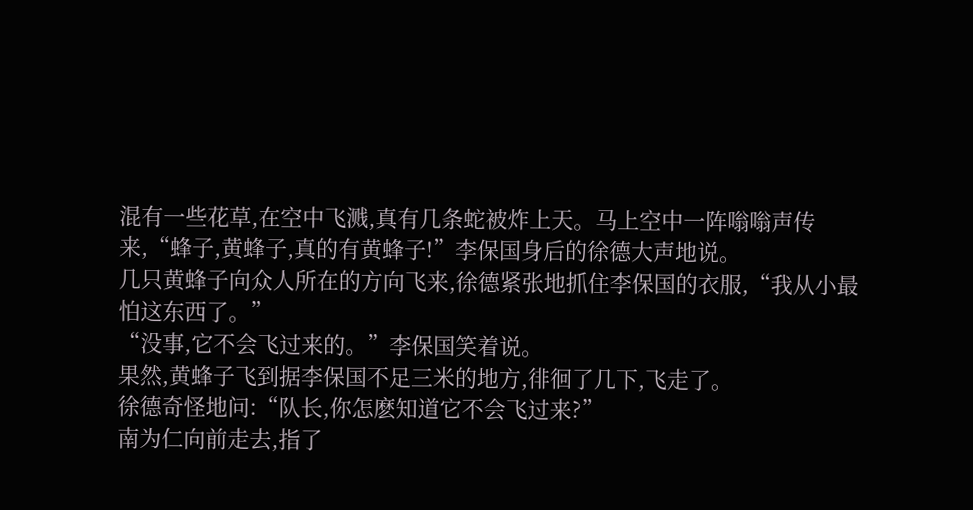混有一些花草,在空中飞溅,真有几条蛇被炸上天。马上空中一阵嗡嗡声传来,“蜂子,黄蜂子,真的有黄蜂子!”李保国身后的徐德大声地说。
几只黄蜂子向众人所在的方向飞来,徐德紧张地抓住李保国的衣服,“我从小最怕这东西了。”
“没事,它不会飞过来的。”李保国笑着说。
果然,黄蜂子飞到据李保国不足三米的地方,徘徊了几下,飞走了。
徐德奇怪地问:“队长,你怎麽知道它不会飞过来?”
南为仁向前走去,指了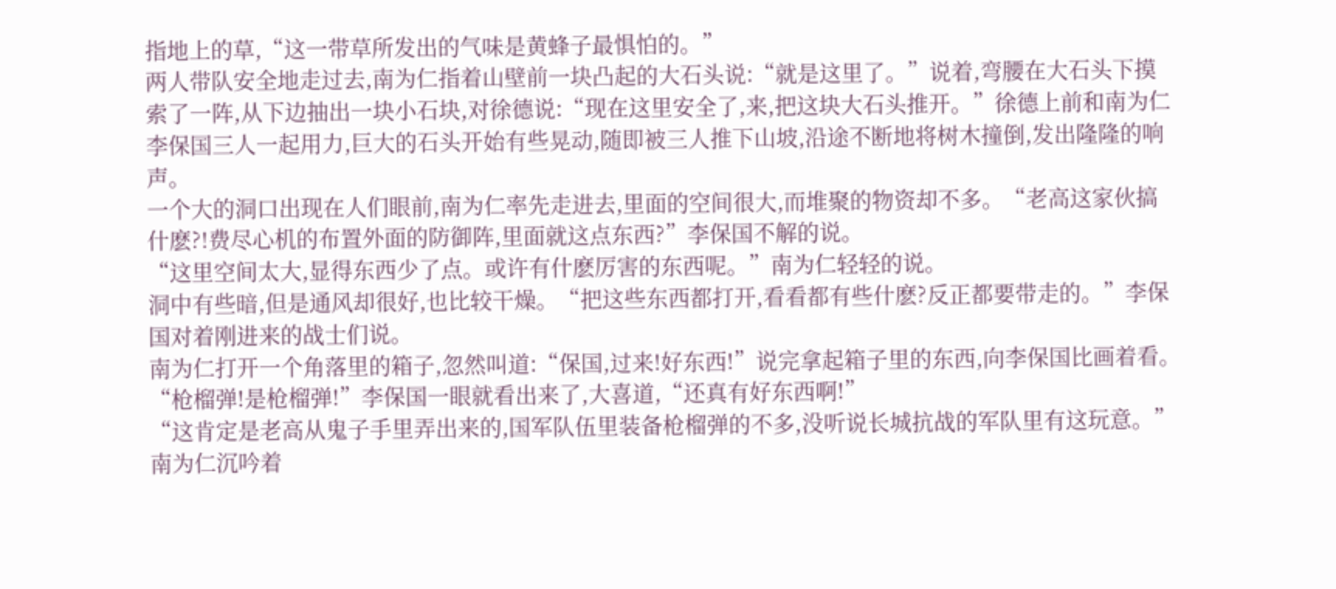指地上的草,“这一带草所发出的气味是黄蜂子最惧怕的。”
两人带队安全地走过去,南为仁指着山壁前一块凸起的大石头说:“就是这里了。”说着,弯腰在大石头下摸索了一阵,从下边抽出一块小石块,对徐德说:“现在这里安全了,来,把这块大石头推开。”徐德上前和南为仁李保国三人一起用力,巨大的石头开始有些晃动,随即被三人推下山坡,沿途不断地将树木撞倒,发出隆隆的响声。
一个大的洞口出现在人们眼前,南为仁率先走进去,里面的空间很大,而堆聚的物资却不多。“老高这家伙搞什麽?!费尽心机的布置外面的防御阵,里面就这点东西?”李保国不解的说。
“这里空间太大,显得东西少了点。或许有什麽厉害的东西呢。”南为仁轻轻的说。
洞中有些暗,但是通风却很好,也比较干燥。“把这些东西都打开,看看都有些什麽?反正都要带走的。”李保国对着刚进来的战士们说。
南为仁打开一个角落里的箱子,忽然叫道:“保国,过来!好东西!”说完拿起箱子里的东西,向李保国比画着看。
“枪榴弹!是枪榴弹!”李保国一眼就看出来了,大喜道,“还真有好东西啊!”
“这肯定是老高从鬼子手里弄出来的,国军队伍里装备枪榴弹的不多,没听说长城抗战的军队里有这玩意。”南为仁沉吟着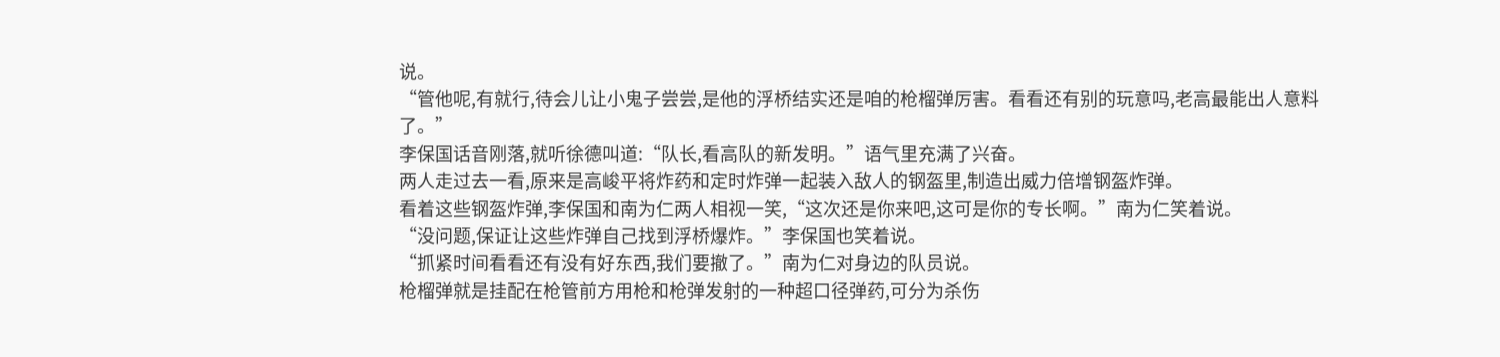说。
“管他呢,有就行,待会儿让小鬼子尝尝,是他的浮桥结实还是咱的枪榴弹厉害。看看还有别的玩意吗,老高最能出人意料了。”
李保国话音刚落,就听徐德叫道:“队长,看高队的新发明。”语气里充满了兴奋。
两人走过去一看,原来是高峻平将炸药和定时炸弹一起装入敌人的钢盔里,制造出威力倍增钢盔炸弹。
看着这些钢盔炸弹,李保国和南为仁两人相视一笑,“这次还是你来吧,这可是你的专长啊。”南为仁笑着说。
“没问题,保证让这些炸弹自己找到浮桥爆炸。”李保国也笑着说。
“抓紧时间看看还有没有好东西,我们要撤了。”南为仁对身边的队员说。
枪榴弹就是挂配在枪管前方用枪和枪弹发射的一种超口径弹药,可分为杀伤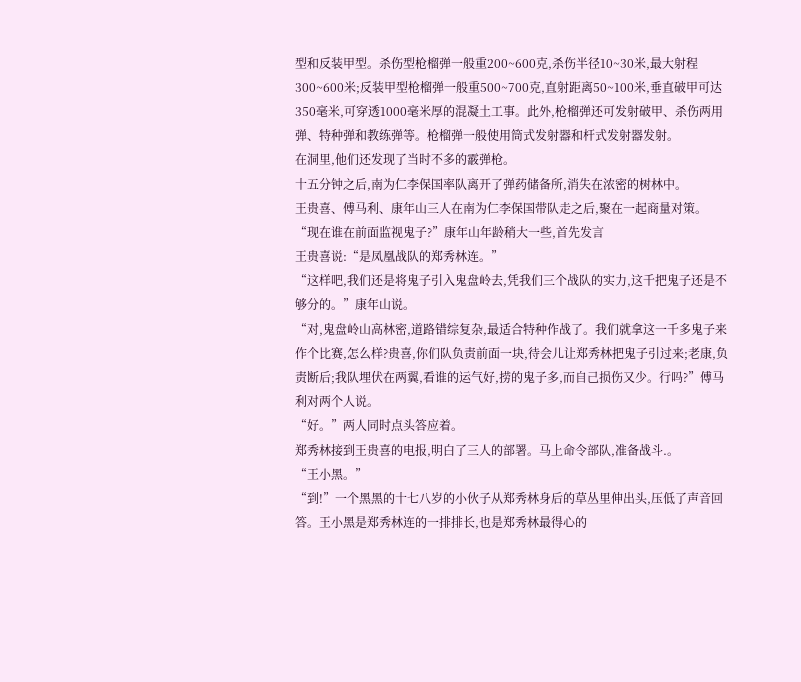型和反装甲型。杀伤型枪榴弹一般重200~600克,杀伤半径10~30米,最大射程300~600米;反装甲型枪榴弹一般重500~700克,直射距离50~100米,垂直破甲可达350毫米,可穿透1000毫米厚的混凝土工事。此外,枪榴弹还可发射破甲、杀伤两用弹、特种弹和教练弹等。枪榴弹一般使用筒式发射器和杆式发射器发射。
在洞里,他们还发现了当时不多的霰弹枪。
十五分钟之后,南为仁李保国率队离开了弹药储备所,消失在浓密的树林中。
王贵喜、傅马利、康年山三人在南为仁李保国带队走之后,聚在一起商量对策。
“现在谁在前面监视鬼子?”康年山年龄稍大一些,首先发言
王贵喜说:“是凤凰战队的郑秀林连。”
“这样吧,我们还是将鬼子引入鬼盘岭去,凭我们三个战队的实力,这千把鬼子还是不够分的。”康年山说。
“对,鬼盘岭山高林密,道路错综复杂,最适合特种作战了。我们就拿这一千多鬼子来作个比赛,怎么样?贵喜,你们队负责前面一块,待会儿让郑秀林把鬼子引过来;老康,负责断后;我队埋伏在两翼,看谁的运气好,捞的鬼子多,而自己损伤又少。行吗?”傅马利对两个人说。
“好。”两人同时点头答应着。
郑秀林接到王贵喜的电报,明白了三人的部署。马上命令部队,准备战斗.。
“王小黑。”
“到!”一个黑黑的十七八岁的小伙子从郑秀林身后的草丛里伸出头,压低了声音回答。王小黑是郑秀林连的一排排长,也是郑秀林最得心的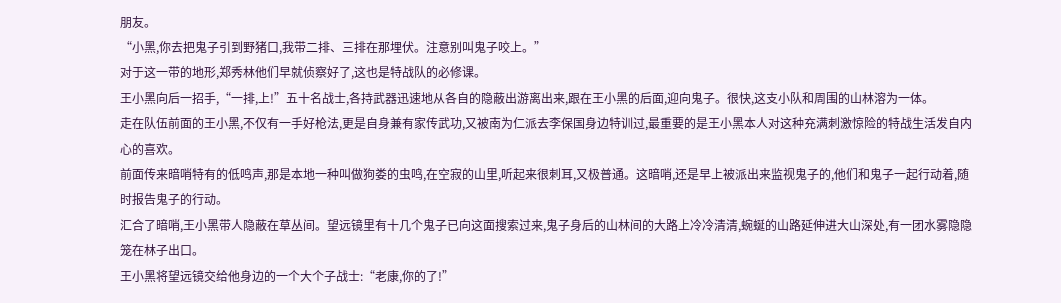朋友。
“小黑,你去把鬼子引到野猪口,我带二排、三排在那埋伏。注意别叫鬼子咬上。”
对于这一带的地形,郑秀林他们早就侦察好了,这也是特战队的必修课。
王小黑向后一招手,“一排,上!”五十名战士,各持武器迅速地从各自的隐蔽出游离出来,跟在王小黑的后面,迎向鬼子。很快,这支小队和周围的山林溶为一体。
走在队伍前面的王小黑,不仅有一手好枪法,更是自身兼有家传武功,又被南为仁派去李保国身边特训过,最重要的是王小黑本人对这种充满刺激惊险的特战生活发自内心的喜欢。
前面传来暗哨特有的低鸣声,那是本地一种叫做狗娄的虫鸣,在空寂的山里,听起来很刺耳,又极普通。这暗哨,还是早上被派出来监视鬼子的,他们和鬼子一起行动着,随时报告鬼子的行动。
汇合了暗哨,王小黑带人隐蔽在草丛间。望远镜里有十几个鬼子已向这面搜索过来,鬼子身后的山林间的大路上冷冷清清,蜿蜒的山路延伸进大山深处,有一团水雾隐隐笼在林子出口。
王小黑将望远镜交给他身边的一个大个子战士:“老康,你的了!”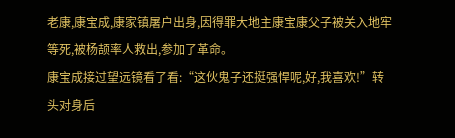老康,康宝成,康家镇屠户出身,因得罪大地主康宝康父子被关入地牢等死,被杨颉率人救出,参加了革命。
康宝成接过望远镜看了看:“这伙鬼子还挺强悍呢,好,我喜欢!”转头对身后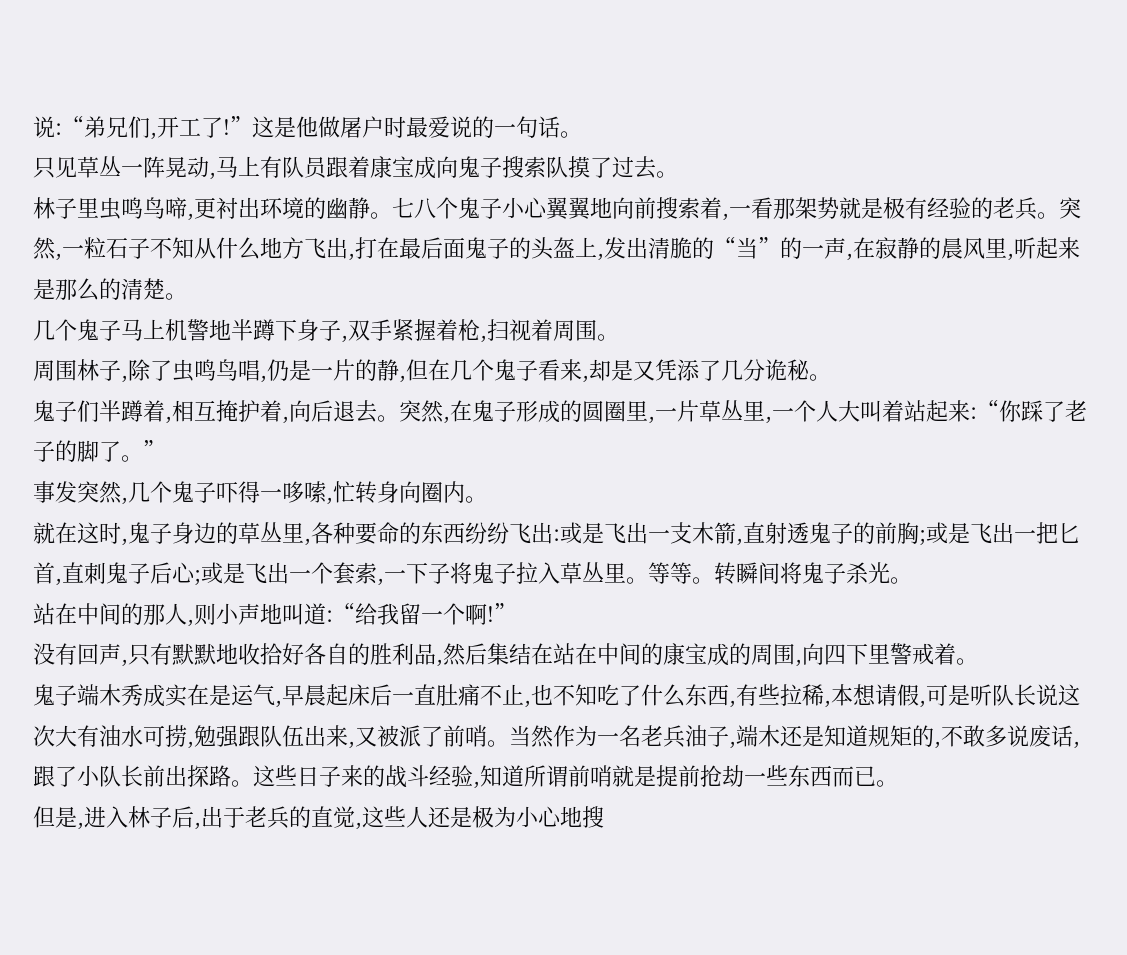说:“弟兄们,开工了!”这是他做屠户时最爱说的一句话。
只见草丛一阵晃动,马上有队员跟着康宝成向鬼子搜索队摸了过去。
林子里虫鸣鸟啼,更衬出环境的幽静。七八个鬼子小心翼翼地向前搜索着,一看那架势就是极有经验的老兵。突然,一粒石子不知从什么地方飞出,打在最后面鬼子的头盔上,发出清脆的“当”的一声,在寂静的晨风里,听起来是那么的清楚。
几个鬼子马上机警地半蹲下身子,双手紧握着枪,扫视着周围。
周围林子,除了虫鸣鸟唱,仍是一片的静,但在几个鬼子看来,却是又凭添了几分诡秘。
鬼子们半蹲着,相互掩护着,向后退去。突然,在鬼子形成的圆圈里,一片草丛里,一个人大叫着站起来:“你踩了老子的脚了。”
事发突然,几个鬼子吓得一哆嗦,忙转身向圈内。
就在这时,鬼子身边的草丛里,各种要命的东西纷纷飞出:或是飞出一支木箭,直射透鬼子的前胸;或是飞出一把匕首,直刺鬼子后心;或是飞出一个套索,一下子将鬼子拉入草丛里。等等。转瞬间将鬼子杀光。
站在中间的那人,则小声地叫道:“给我留一个啊!”
没有回声,只有默默地收拾好各自的胜利品,然后集结在站在中间的康宝成的周围,向四下里警戒着。
鬼子端木秀成实在是运气,早晨起床后一直肚痛不止,也不知吃了什么东西,有些拉稀,本想请假,可是听队长说这次大有油水可捞,勉强跟队伍出来,又被派了前哨。当然作为一名老兵油子,端木还是知道规矩的,不敢多说废话,跟了小队长前出探路。这些日子来的战斗经验,知道所谓前哨就是提前抢劫一些东西而已。
但是,进入林子后,出于老兵的直觉,这些人还是极为小心地搜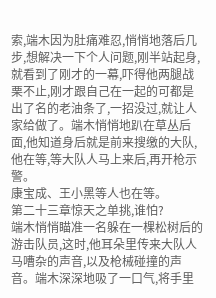索,端木因为肚痛难忍,悄悄地落后几步,想解决一下个人问题,刚半站起身,就看到了刚才的一幕,吓得他两腿战栗不止,刚才跟自己在一起的可都是出了名的老油条了,一招没过,就让人家给做了。端木悄悄地趴在草丛后面,他知道身后就是前来搜缴的大队,他在等,等大队人马上来后,再开枪示警。
康宝成、王小黑等人也在等。
第二十三章惊天之单挑,谁怕?
端木悄悄瞄准一名躲在一棵松树后的游击队员,这时,他耳朵里传来大队人马嘈杂的声音,以及枪械碰撞的声音。端木深深地吸了一口气,将手里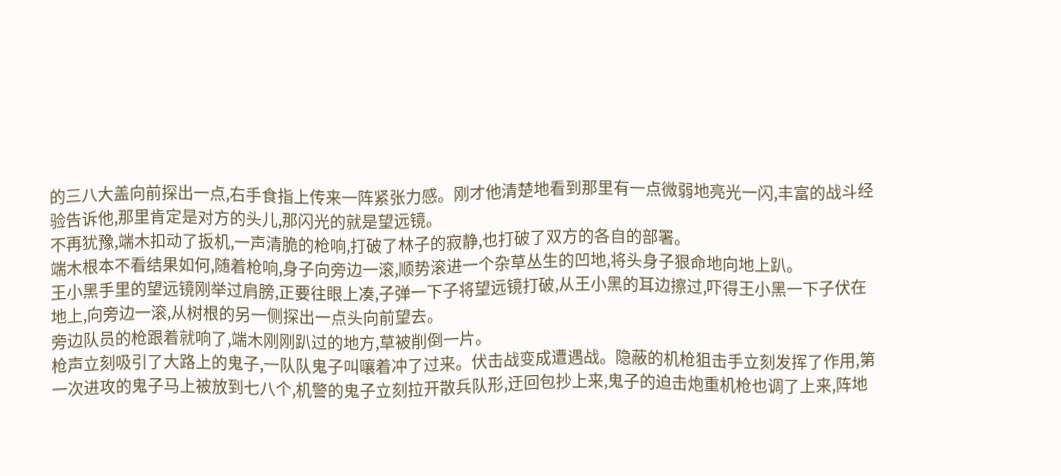的三八大盖向前探出一点,右手食指上传来一阵紧张力感。刚才他清楚地看到那里有一点微弱地亮光一闪,丰富的战斗经验告诉他,那里肯定是对方的头儿,那闪光的就是望远镜。
不再犹豫,端木扣动了扳机,一声清脆的枪响,打破了林子的寂静,也打破了双方的各自的部署。
端木根本不看结果如何,随着枪响,身子向旁边一滚,顺势滚进一个杂草丛生的凹地,将头身子狠命地向地上趴。
王小黑手里的望远镜刚举过肩膀,正要往眼上凑,子弹一下子将望远镜打破,从王小黑的耳边擦过,吓得王小黑一下子伏在地上,向旁边一滚,从树根的另一侧探出一点头向前望去。
旁边队员的枪跟着就响了,端木刚刚趴过的地方,草被削倒一片。
枪声立刻吸引了大路上的鬼子,一队队鬼子叫嚷着冲了过来。伏击战变成遭遇战。隐蔽的机枪狙击手立刻发挥了作用,第一次进攻的鬼子马上被放到七八个,机警的鬼子立刻拉开散兵队形,迂回包抄上来,鬼子的迫击炮重机枪也调了上来,阵地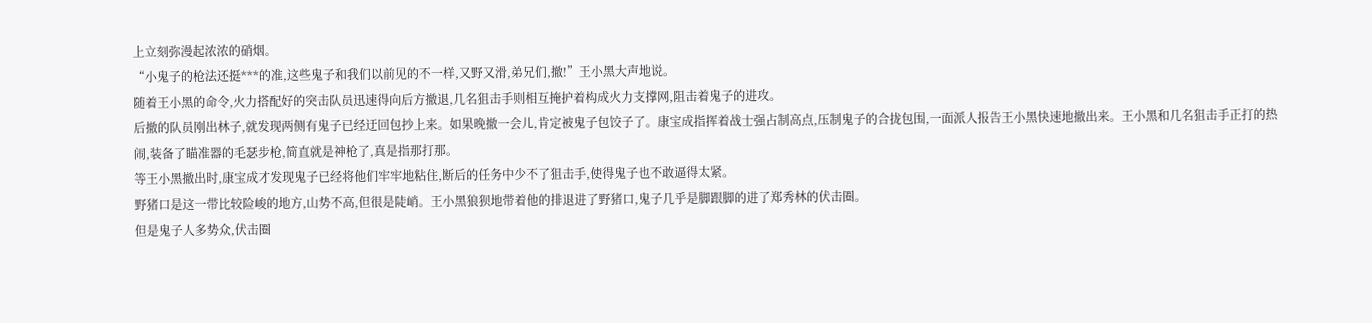上立刻弥漫起浓浓的硝烟。
“小鬼子的枪法还挺***的准,这些鬼子和我们以前见的不一样,又野又滑,弟兄们,撤!”王小黑大声地说。
随着王小黑的命令,火力搭配好的突击队员迅速得向后方撤退,几名狙击手则相互掩护着构成火力支撑网,阻击着鬼子的进攻。
后撤的队员刚出林子,就发现两侧有鬼子已经迂回包抄上来。如果晚撤一会儿,肯定被鬼子包饺子了。康宝成指挥着战士强占制高点,压制鬼子的合拢包围,一面派人报告王小黑快速地撤出来。王小黑和几名狙击手正打的热闹,装备了瞄准器的毛瑟步枪,简直就是神枪了,真是指那打那。
等王小黑撤出时,康宝成才发现鬼子已经将他们牢牢地粘住,断后的任务中少不了狙击手,使得鬼子也不敢逼得太紧。
野猪口是这一带比较险峻的地方,山势不高,但很是陡峭。王小黑狼狈地带着他的排退进了野猪口,鬼子几乎是脚跟脚的进了郑秀林的伏击圈。
但是鬼子人多势众,伏击圈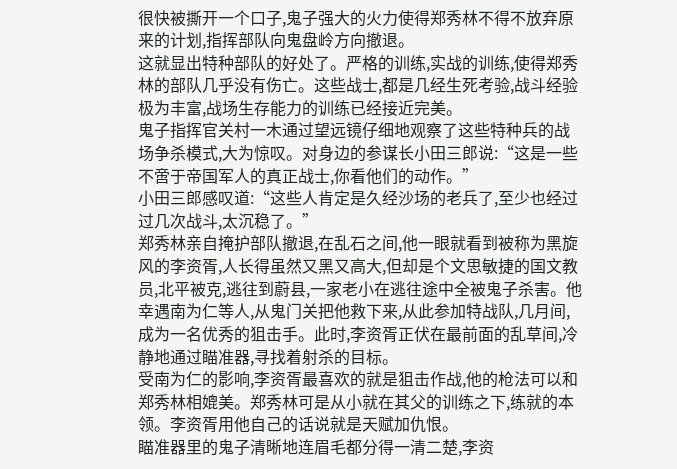很快被撕开一个口子,鬼子强大的火力使得郑秀林不得不放弃原来的计划,指挥部队向鬼盘岭方向撤退。
这就显出特种部队的好处了。严格的训练,实战的训练,使得郑秀林的部队几乎没有伤亡。这些战士,都是几经生死考验,战斗经验极为丰富,战场生存能力的训练已经接近完美。
鬼子指挥官关村一木通过望远镜仔细地观察了这些特种兵的战场争杀模式,大为惊叹。对身边的参谋长小田三郎说:“这是一些不啻于帝国军人的真正战士,你看他们的动作。”
小田三郎感叹道:“这些人肯定是久经沙场的老兵了,至少也经过过几次战斗,太沉稳了。”
郑秀林亲自掩护部队撤退,在乱石之间,他一眼就看到被称为黑旋风的李资胥,人长得虽然又黑又高大,但却是个文思敏捷的国文教员,北平被克,逃往到蔚县,一家老小在逃往途中全被鬼子杀害。他幸遇南为仁等人,从鬼门关把他救下来,从此参加特战队,几月间,成为一名优秀的狙击手。此时,李资胥正伏在最前面的乱草间,冷静地通过瞄准器,寻找着射杀的目标。
受南为仁的影响,李资胥最喜欢的就是狙击作战,他的枪法可以和郑秀林相媲美。郑秀林可是从小就在其父的训练之下,练就的本领。李资胥用他自己的话说就是天赋加仇恨。
瞄准器里的鬼子清晰地连眉毛都分得一清二楚,李资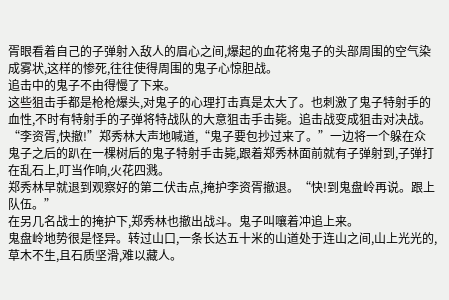胥眼看着自己的子弹射入敌人的眉心之间,爆起的血花将鬼子的头部周围的空气染成雾状,这样的惨死,往往使得周围的鬼子心惊胆战。
追击中的鬼子不由得慢了下来。
这些狙击手都是枪枪爆头,对鬼子的心理打击真是太大了。也刺激了鬼子特射手的血性,不时有特射手的子弹将特战队的大意狙击手击毙。追击战变成狙击对决战。
“李资胥,快撤!”郑秀林大声地喊道,“鬼子要包抄过来了。”一边将一个躲在众鬼子之后的趴在一棵树后的鬼子特射手击毙,跟着郑秀林面前就有子弹射到,子弹打在乱石上,叮当作响,火花四溅。
郑秀林早就退到观察好的第二伏击点,掩护李资胥撤退。“快!到鬼盘岭再说。跟上队伍。”
在另几名战士的掩护下,郑秀林也撤出战斗。鬼子叫嚷着冲追上来。
鬼盘岭地势很是怪异。转过山口,一条长达五十米的山道处于连山之间,山上光光的,草木不生,且石质坚滑,难以藏人。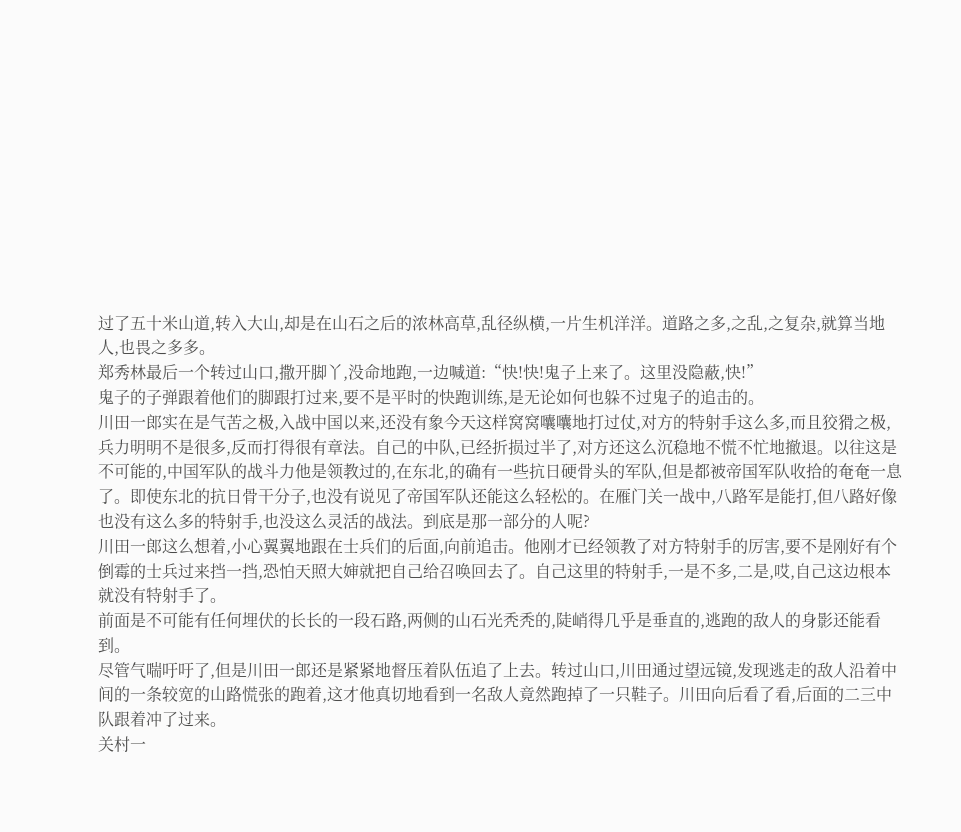过了五十米山道,转入大山,却是在山石之后的浓林高草,乱径纵横,一片生机洋洋。道路之多,之乱,之复杂,就算当地人,也畏之多多。
郑秀林最后一个转过山口,撒开脚丫,没命地跑,一边喊道:“快!快!鬼子上来了。这里没隐蔽,快!”
鬼子的子弹跟着他们的脚跟打过来,要不是平时的快跑训练,是无论如何也躲不过鬼子的追击的。
川田一郎实在是气苦之极,入战中国以来,还没有象今天这样窝窝囔囔地打过仗,对方的特射手这么多,而且狡猾之极,兵力明明不是很多,反而打得很有章法。自己的中队,已经折损过半了,对方还这么沉稳地不慌不忙地撤退。以往这是不可能的,中国军队的战斗力他是领教过的,在东北,的确有一些抗日硬骨头的军队,但是都被帝国军队收拾的奄奄一息了。即使东北的抗日骨干分子,也没有说见了帝国军队还能这么轻松的。在雁门关一战中,八路军是能打,但八路好像也没有这么多的特射手,也没这么灵活的战法。到底是那一部分的人呢?
川田一郎这么想着,小心翼翼地跟在士兵们的后面,向前追击。他刚才已经领教了对方特射手的厉害,要不是刚好有个倒霉的士兵过来挡一挡,恐怕天照大婶就把自己给召唤回去了。自己这里的特射手,一是不多,二是,哎,自己这边根本就没有特射手了。
前面是不可能有任何埋伏的长长的一段石路,两侧的山石光秃秃的,陡峭得几乎是垂直的,逃跑的敌人的身影还能看到。
尽管气喘吁吁了,但是川田一郎还是紧紧地督压着队伍追了上去。转过山口,川田通过望远镜,发现逃走的敌人沿着中间的一条较宽的山路慌张的跑着,这才他真切地看到一名敌人竟然跑掉了一只鞋子。川田向后看了看,后面的二三中队跟着冲了过来。
关村一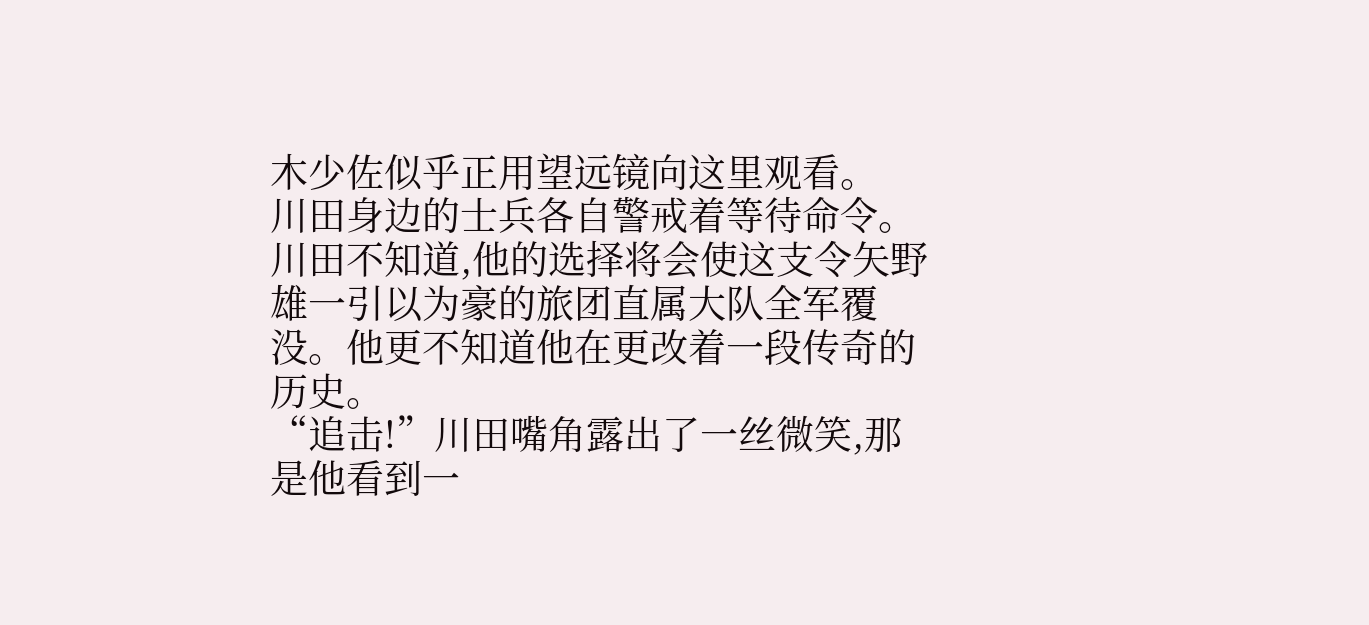木少佐似乎正用望远镜向这里观看。
川田身边的士兵各自警戒着等待命令。
川田不知道,他的选择将会使这支令矢野雄一引以为豪的旅团直属大队全军覆没。他更不知道他在更改着一段传奇的历史。
“追击!”川田嘴角露出了一丝微笑,那是他看到一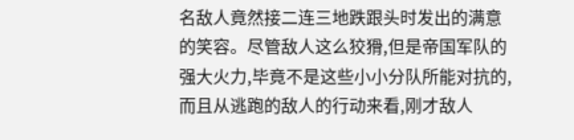名敌人竟然接二连三地跌跟头时发出的满意的笑容。尽管敌人这么狡猾,但是帝国军队的强大火力,毕竟不是这些小小分队所能对抗的,而且从逃跑的敌人的行动来看,刚才敌人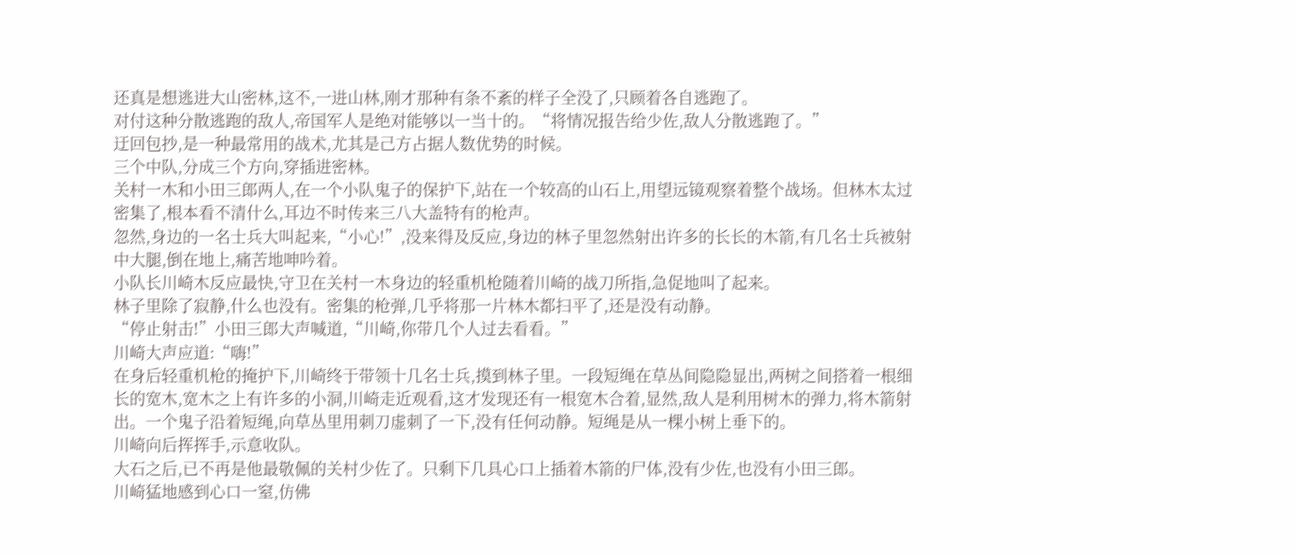还真是想逃进大山密林,这不,一进山林,刚才那种有条不紊的样子全没了,只顾着各自逃跑了。
对付这种分散逃跑的敌人,帝国军人是绝对能够以一当十的。“将情况报告给少佐,敌人分散逃跑了。”
迂回包抄,是一种最常用的战术,尤其是己方占据人数优势的时候。
三个中队,分成三个方向,穿插进密林。
关村一木和小田三郎两人,在一个小队鬼子的保护下,站在一个较高的山石上,用望远镜观察着整个战场。但林木太过密集了,根本看不清什么,耳边不时传来三八大盖特有的枪声。
忽然,身边的一名士兵大叫起来,“小心!”,没来得及反应,身边的林子里忽然射出许多的长长的木箭,有几名士兵被射中大腿,倒在地上,痛苦地呻吟着。
小队长川崎木反应最快,守卫在关村一木身边的轻重机枪随着川崎的战刀所指,急促地叫了起来。
林子里除了寂静,什么也没有。密集的枪弹,几乎将那一片林木都扫平了,还是没有动静。
“停止射击!”小田三郎大声喊道,“川崎,你带几个人过去看看。”
川崎大声应道:“嗨!”
在身后轻重机枪的掩护下,川崎终于带领十几名士兵,摸到林子里。一段短绳在草丛间隐隐显出,两树之间搭着一根细长的宽木,宽木之上有许多的小洞,川崎走近观看,这才发现还有一根宽木合着,显然,敌人是利用树木的弹力,将木箭射出。一个鬼子沿着短绳,向草丛里用刺刀虚刺了一下,没有任何动静。短绳是从一棵小树上垂下的。
川崎向后挥挥手,示意收队。
大石之后,已不再是他最敬佩的关村少佐了。只剩下几具心口上插着木箭的尸体,没有少佐,也没有小田三郎。
川崎猛地感到心口一窒,仿佛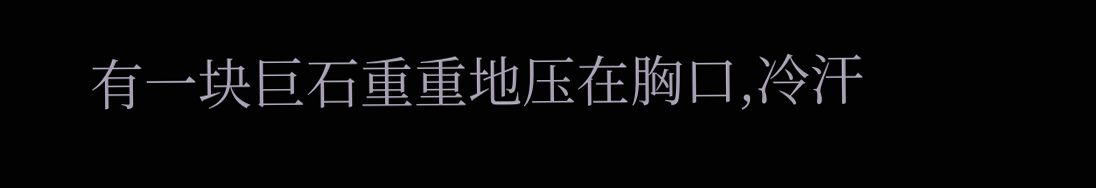有一块巨石重重地压在胸口,冷汗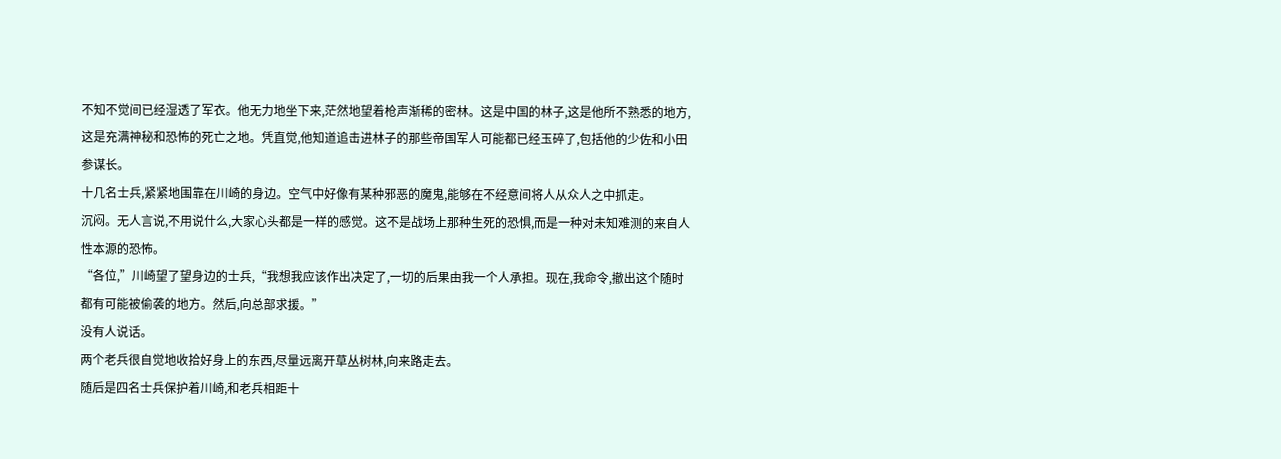不知不觉间已经湿透了军衣。他无力地坐下来,茫然地望着枪声渐稀的密林。这是中国的林子,这是他所不熟悉的地方,这是充满神秘和恐怖的死亡之地。凭直觉,他知道追击进林子的那些帝国军人可能都已经玉碎了,包括他的少佐和小田参谋长。
十几名士兵,紧紧地围靠在川崎的身边。空气中好像有某种邪恶的魔鬼,能够在不经意间将人从众人之中抓走。
沉闷。无人言说,不用说什么,大家心头都是一样的感觉。这不是战场上那种生死的恐惧,而是一种对未知难测的来自人性本源的恐怖。
“各位,”川崎望了望身边的士兵,“我想我应该作出决定了,一切的后果由我一个人承担。现在,我命令,撤出这个随时都有可能被偷袭的地方。然后,向总部求援。”
没有人说话。
两个老兵很自觉地收拾好身上的东西,尽量远离开草丛树林,向来路走去。
随后是四名士兵保护着川崎,和老兵相距十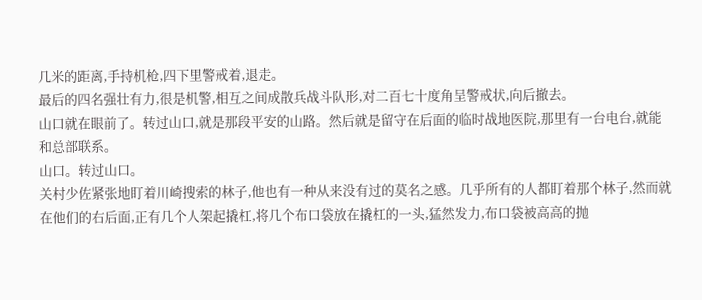几米的距离,手持机枪,四下里警戒着,退走。
最后的四名强壮有力,很是机警,相互之间成散兵战斗队形,对二百七十度角呈警戒状,向后撤去。
山口就在眼前了。转过山口,就是那段平安的山路。然后就是留守在后面的临时战地医院,那里有一台电台,就能和总部联系。
山口。转过山口。
关村少佐紧张地盯着川崎搜索的林子,他也有一种从来没有过的莫名之感。几乎所有的人都盯着那个林子,然而就在他们的右后面,正有几个人架起撬杠,将几个布口袋放在撬杠的一头,猛然发力,布口袋被高高的抛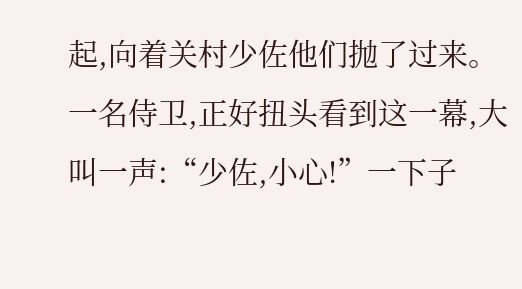起,向着关村少佐他们抛了过来。
一名侍卫,正好扭头看到这一幕,大叫一声:“少佐,小心!”一下子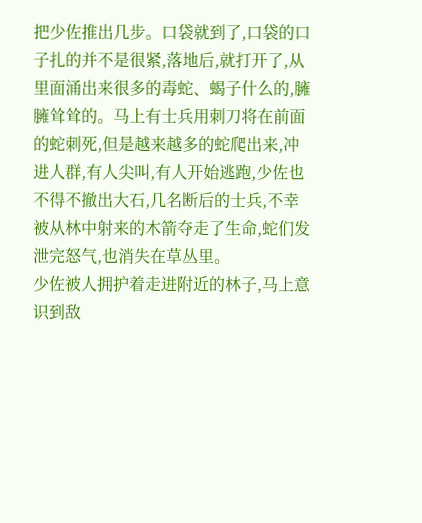把少佐推出几步。口袋就到了,口袋的口子扎的并不是很紧,落地后,就打开了,从里面涌出来很多的毒蛇、蝎子什么的,臃臃耸耸的。马上有士兵用刺刀将在前面的蛇刺死,但是越来越多的蛇爬出来,冲进人群,有人尖叫,有人开始逃跑,少佐也不得不撤出大石,几名断后的士兵,不幸被从林中射来的木箭夺走了生命,蛇们发泄完怒气,也消失在草丛里。
少佐被人拥护着走进附近的林子,马上意识到敌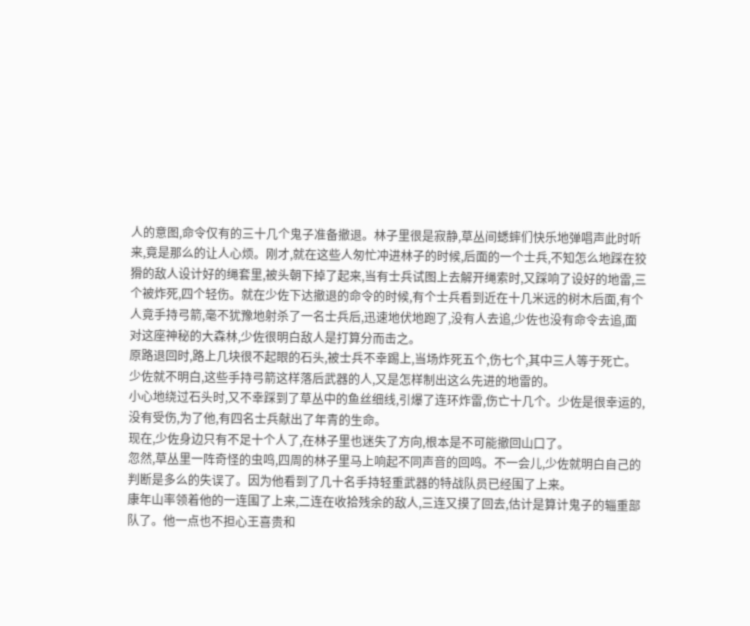人的意图,命令仅有的三十几个鬼子准备撤退。林子里很是寂静,草丛间蟋蟀们快乐地弹唱声此时听来,竟是那么的让人心烦。刚才,就在这些人匆忙冲进林子的时候,后面的一个士兵,不知怎么地踩在狡猾的敌人设计好的绳套里,被头朝下掉了起来,当有士兵试图上去解开绳索时,又踩响了设好的地雷,三个被炸死,四个轻伤。就在少佐下达撤退的命令的时候,有个士兵看到近在十几米远的树木后面,有个人竟手持弓箭,毫不犹豫地射杀了一名士兵后,迅速地伏地跑了,没有人去追,少佐也没有命令去追,面对这座神秘的大森林,少佐很明白敌人是打算分而击之。
原路退回时,路上几块很不起眼的石头,被士兵不幸踢上,当场炸死五个,伤七个,其中三人等于死亡。少佐就不明白,这些手持弓箭这样落后武器的人,又是怎样制出这么先进的地雷的。
小心地绕过石头时,又不幸踩到了草丛中的鱼丝细线,引爆了连环炸雷,伤亡十几个。少佐是很幸运的,没有受伤,为了他,有四名士兵献出了年青的生命。
现在,少佐身边只有不足十个人了,在林子里也迷失了方向,根本是不可能撤回山口了。
忽然,草丛里一阵奇怪的虫鸣,四周的林子里马上响起不同声音的回鸣。不一会儿,少佐就明白自己的判断是多么的失误了。因为他看到了几十名手持轻重武器的特战队员已经围了上来。
康年山率领着他的一连围了上来,二连在收拾残余的敌人,三连又摸了回去,估计是算计鬼子的辎重部队了。他一点也不担心王喜贵和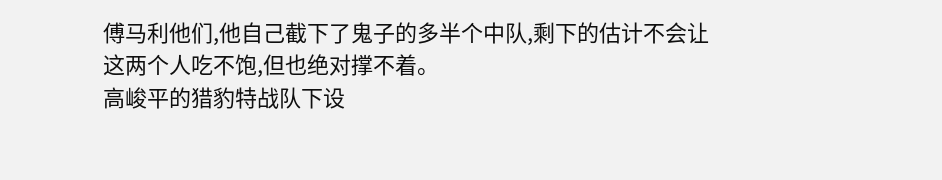傅马利他们,他自己截下了鬼子的多半个中队,剩下的估计不会让这两个人吃不饱,但也绝对撑不着。
高峻平的猎豹特战队下设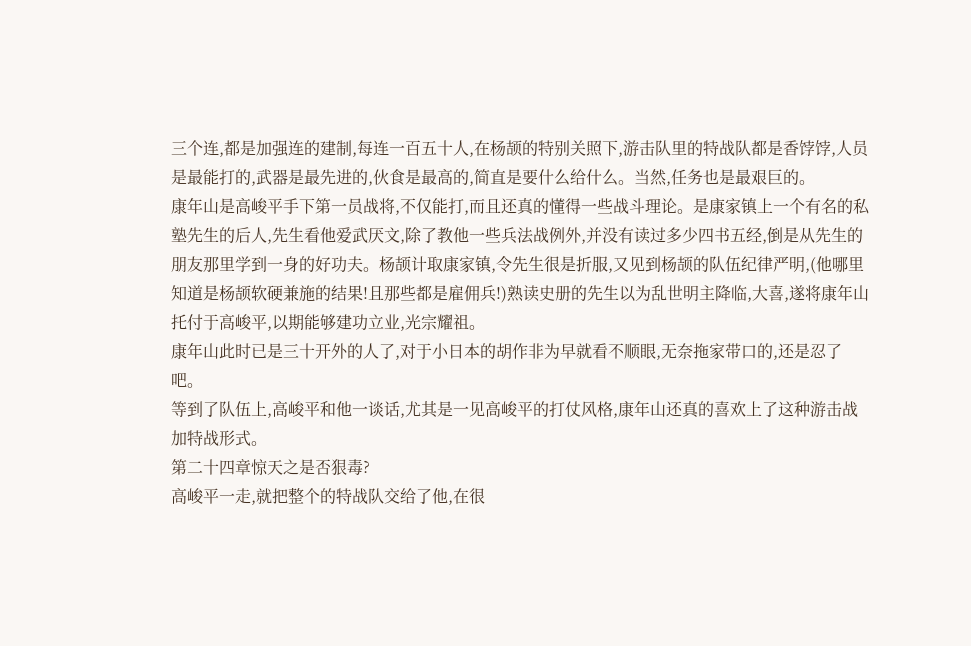三个连,都是加强连的建制,每连一百五十人,在杨颉的特别关照下,游击队里的特战队都是香饽饽,人员是最能打的,武器是最先进的,伙食是最高的,简直是要什么给什么。当然,任务也是最艰巨的。
康年山是高峻平手下第一员战将,不仅能打,而且还真的懂得一些战斗理论。是康家镇上一个有名的私塾先生的后人,先生看他爱武厌文,除了教他一些兵法战例外,并没有读过多少四书五经,倒是从先生的朋友那里学到一身的好功夫。杨颉计取康家镇,令先生很是折服,又见到杨颉的队伍纪律严明,(他哪里知道是杨颉软硬兼施的结果!且那些都是雇佣兵!)熟读史册的先生以为乱世明主降临,大喜,遂将康年山托付于高峻平,以期能够建功立业,光宗耀祖。
康年山此时已是三十开外的人了,对于小日本的胡作非为早就看不顺眼,无奈拖家带口的,还是忍了吧。
等到了队伍上,高峻平和他一谈话,尤其是一见高峻平的打仗风格,康年山还真的喜欢上了这种游击战加特战形式。
第二十四章惊天之是否狠毒?
高峻平一走,就把整个的特战队交给了他,在很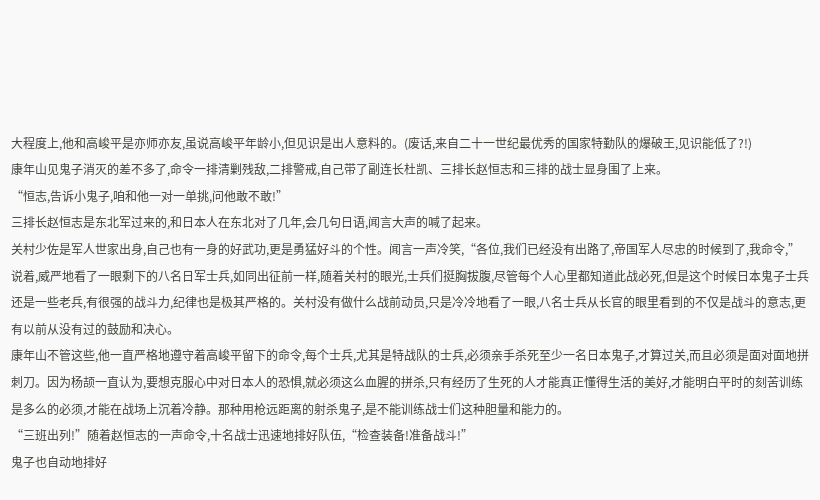大程度上,他和高峻平是亦师亦友,虽说高峻平年龄小,但见识是出人意料的。(废话,来自二十一世纪最优秀的国家特勤队的爆破王,见识能低了?!)
康年山见鬼子消灭的差不多了,命令一排清剿残敌,二排警戒,自己带了副连长杜凯、三排长赵恒志和三排的战士显身围了上来。
“恒志,告诉小鬼子,咱和他一对一单挑,问他敢不敢!”
三排长赵恒志是东北军过来的,和日本人在东北对了几年,会几句日语,闻言大声的喊了起来。
关村少佐是军人世家出身,自己也有一身的好武功,更是勇猛好斗的个性。闻言一声冷笑,“各位,我们已经没有出路了,帝国军人尽忠的时候到了,我命令,”说着,威严地看了一眼剩下的八名日军士兵,如同出征前一样,随着关村的眼光,士兵们挺胸拔腹,尽管每个人心里都知道此战必死,但是这个时候日本鬼子士兵还是一些老兵,有很强的战斗力,纪律也是极其严格的。关村没有做什么战前动员,只是冷冷地看了一眼,八名士兵从长官的眼里看到的不仅是战斗的意志,更有以前从没有过的鼓励和决心。
康年山不管这些,他一直严格地遵守着高峻平留下的命令,每个士兵,尤其是特战队的士兵,必须亲手杀死至少一名日本鬼子,才算过关,而且必须是面对面地拼刺刀。因为杨颉一直认为,要想克服心中对日本人的恐惧,就必须这么血腥的拼杀,只有经历了生死的人才能真正懂得生活的美好,才能明白平时的刻苦训练是多么的必须,才能在战场上沉着冷静。那种用枪远距离的射杀鬼子,是不能训练战士们这种胆量和能力的。
“三班出列!”随着赵恒志的一声命令,十名战士迅速地排好队伍,“检查装备!准备战斗!”
鬼子也自动地排好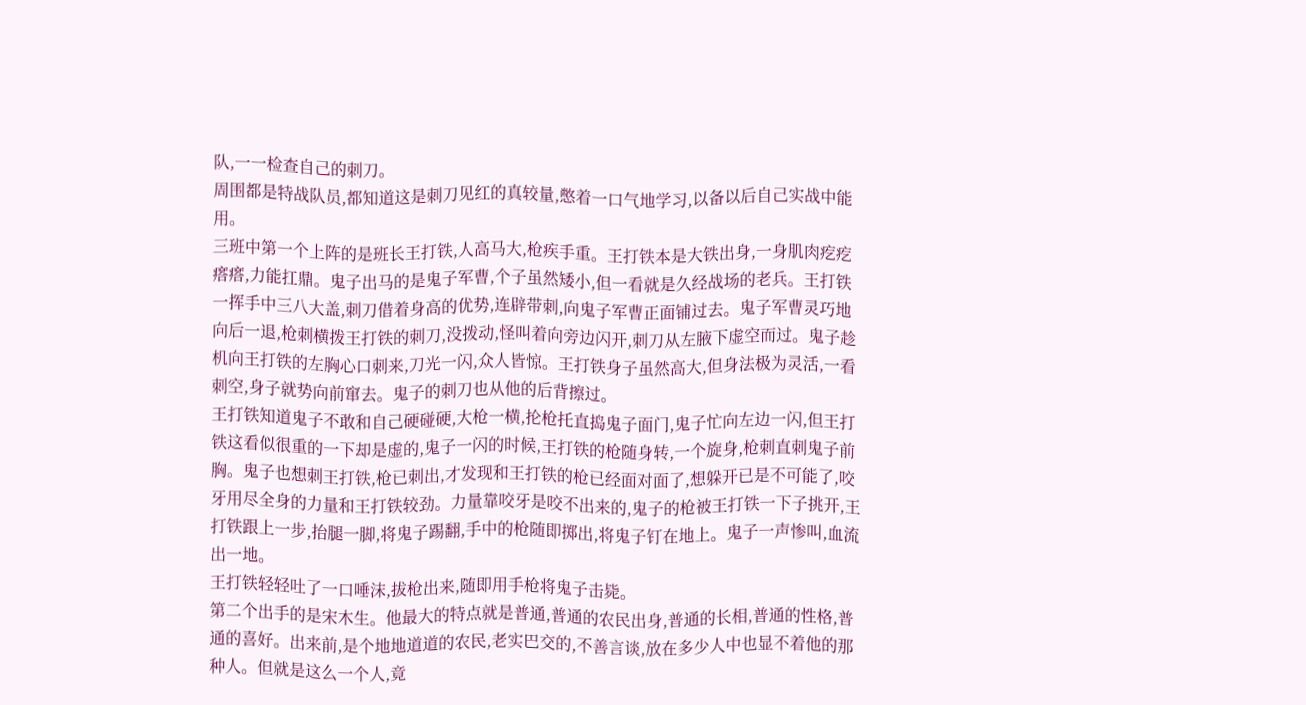队,一一检查自己的刺刀。
周围都是特战队员,都知道这是刺刀见红的真较量,憋着一口气地学习,以备以后自己实战中能用。
三班中第一个上阵的是班长王打铁,人高马大,枪疾手重。王打铁本是大铁出身,一身肌肉疙疙瘩瘩,力能扛鼎。鬼子出马的是鬼子军曹,个子虽然矮小,但一看就是久经战场的老兵。王打铁一挥手中三八大盖,刺刀借着身高的优势,连辟带刺,向鬼子军曹正面铺过去。鬼子军曹灵巧地向后一退,枪刺横拨王打铁的刺刀,没拨动,怪叫着向旁边闪开,刺刀从左腋下虚空而过。鬼子趁机向王打铁的左胸心口刺来,刀光一闪,众人皆惊。王打铁身子虽然高大,但身法极为灵活,一看刺空,身子就势向前窜去。鬼子的刺刀也从他的后背擦过。
王打铁知道鬼子不敢和自己硬碰硬,大枪一横,抡枪托直捣鬼子面门,鬼子忙向左边一闪,但王打铁这看似很重的一下却是虚的,鬼子一闪的时候,王打铁的枪随身转,一个旋身,枪刺直刺鬼子前胸。鬼子也想刺王打铁,枪已刺出,才发现和王打铁的枪已经面对面了,想躲开已是不可能了,咬牙用尽全身的力量和王打铁较劲。力量靠咬牙是咬不出来的,鬼子的枪被王打铁一下子挑开,王打铁跟上一步,抬腿一脚,将鬼子踢翻,手中的枪随即掷出,将鬼子钉在地上。鬼子一声惨叫,血流出一地。
王打铁轻轻吐了一口唾沫,拔枪出来,随即用手枪将鬼子击毙。
第二个出手的是宋木生。他最大的特点就是普通,普通的农民出身,普通的长相,普通的性格,普通的喜好。出来前,是个地地道道的农民,老实巴交的,不善言谈,放在多少人中也显不着他的那种人。但就是这么一个人,竟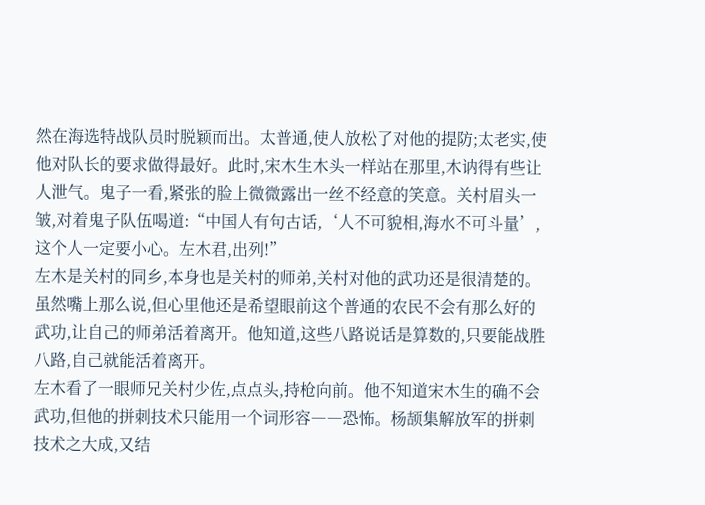然在海选特战队员时脱颖而出。太普通,使人放松了对他的提防;太老实,使他对队长的要求做得最好。此时,宋木生木头一样站在那里,木讷得有些让人泄气。鬼子一看,紧张的脸上微微露出一丝不经意的笑意。关村眉头一皱,对着鬼子队伍喝道:“中国人有句古话,‘人不可貌相,海水不可斗量’,这个人一定要小心。左木君,出列!”
左木是关村的同乡,本身也是关村的师弟,关村对他的武功还是很清楚的。虽然嘴上那么说,但心里他还是希望眼前这个普通的农民不会有那么好的武功,让自己的师弟活着离开。他知道,这些八路说话是算数的,只要能战胜八路,自己就能活着离开。
左木看了一眼师兄关村少佐,点点头,持枪向前。他不知道宋木生的确不会武功,但他的拼刺技术只能用一个词形容――恐怖。杨颉集解放军的拼刺技术之大成,又结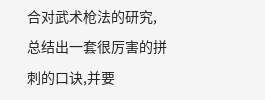合对武术枪法的研究,总结出一套很厉害的拼刺的口诀,并要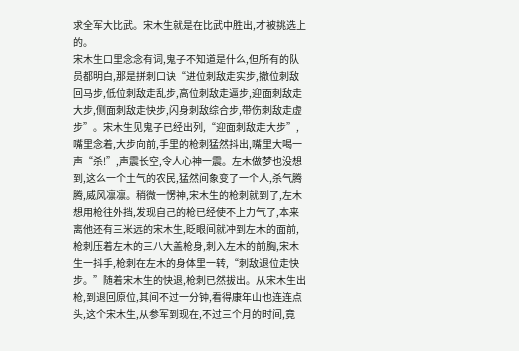求全军大比武。宋木生就是在比武中胜出,才被挑选上的。
宋木生口里念念有词,鬼子不知道是什么,但所有的队员都明白,那是拼刺口诀“进位刺敌走实步,撤位刺敌回马步,低位刺敌走乱步,高位刺敌走逼步,迎面刺敌走大步,侧面刺敌走快步,闪身刺敌综合步,带伤刺敌走虚步”。宋木生见鬼子已经出列,“迎面刺敌走大步”,嘴里念着,大步向前,手里的枪刺猛然抖出,嘴里大喝一声“杀!”,声震长空,令人心神一震。左木做梦也没想到,这么一个土气的农民,猛然间象变了一个人,杀气腾腾,威风凛凛。稍微一愣神,宋木生的枪刺就到了,左木想用枪往外挡,发现自己的枪已经使不上力气了,本来离他还有三米远的宋木生,眨眼间就冲到左木的面前,枪刺压着左木的三八大盖枪身,刺入左木的前胸,宋木生一抖手,枪刺在左木的身体里一转,“刺敌退位走快步。”随着宋木生的快退,枪刺已然拔出。从宋木生出枪,到退回原位,其间不过一分钟,看得康年山也连连点头,这个宋木生,从参军到现在,不过三个月的时间,竟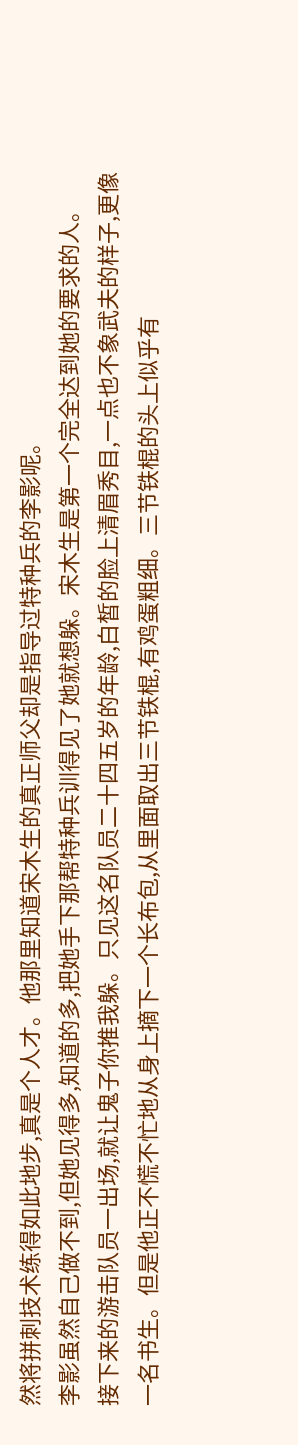然将拼刺技术练得如此地步,真是个人才。他那里知道宋木生的真正师父却是指导过特种兵的李影呢。
李影虽然自己做不到,但她见得多,知道的多,把她手下那帮特种兵训得见了她就想躲。宋木生是第一个完全达到她的要求的人。
接下来的游击队员一出场,就让鬼子你推我躲。只见这名队员二十四五岁的年龄,白皙的脸上清眉秀目,一点也不象武夫的样子,更像一名书生。但是他正不慌不忙地从身上摘下一个长布包,从里面取出三节铁棍,有鸡蛋粗细。三节铁棍的头上似乎有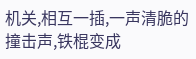机关,相互一插,一声清脆的撞击声,铁棍变成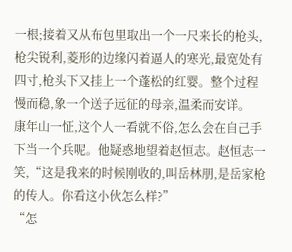一根;接着又从布包里取出一个一尺来长的枪头,枪尖锐利,菱形的边缘闪着逼人的寒光,最宽处有四寸,枪头下又挂上一个蓬松的红婴。整个过程慢而稳,象一个送子远征的母亲,温柔而安详。
康年山一怔,这个人一看就不俗,怎么会在自己手下当一个兵呢。他疑惑地望着赵恒志。赵恒志一笑,“这是我来的时候刚收的,叫岳林朋,是岳家枪的传人。你看这小伙怎么样?”
“怎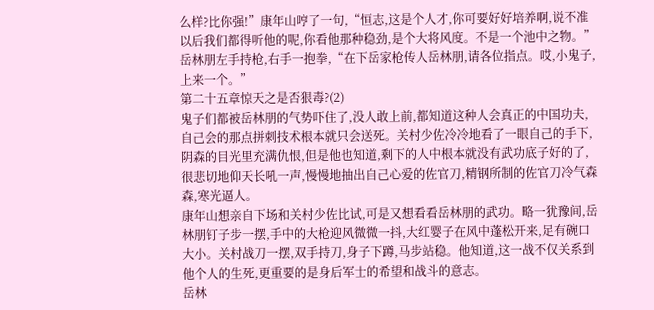么样?比你强!”康年山哼了一句,“恒志,这是个人才,你可要好好培养啊,说不准以后我们都得听他的呢,你看他那种稳劲,是个大将风度。不是一个池中之物。”
岳林朋左手持枪,右手一抱拳,“在下岳家枪传人岳林朋,请各位指点。哎,小鬼子,上来一个。”
第二十五章惊天之是否狠毒?(2)
鬼子们都被岳林朋的气势吓住了,没人敢上前,都知道这种人会真正的中国功夫,自己会的那点拼刺技术根本就只会送死。关村少佐冷冷地看了一眼自己的手下,阴森的目光里充满仇恨,但是他也知道,剩下的人中根本就没有武功底子好的了,很悲切地仰天长吼一声,慢慢地抽出自己心爱的佐官刀,精钢所制的佐官刀冷气森森,寒光逼人。
康年山想亲自下场和关村少佐比试,可是又想看看岳林朋的武功。略一犹豫间,岳林朋钉子步一摆,手中的大枪迎风微微一抖,大红婴子在风中蓬松开来,足有碗口大小。关村战刀一摆,双手持刀,身子下蹲,马步站稳。他知道,这一战不仅关系到他个人的生死,更重要的是身后军士的希望和战斗的意志。
岳林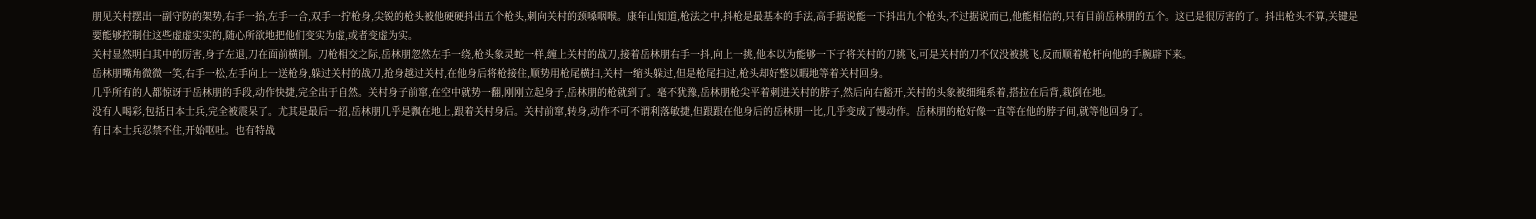朋见关村摆出一副守防的架势,右手一抬,左手一合,双手一拧枪身,尖锐的枪头被他硬硬抖出五个枪头,刺向关村的颈嗓咽喉。康年山知道,枪法之中,抖枪是最基本的手法,高手据说能一下抖出九个枪头,不过据说而已,他能相信的,只有目前岳林朋的五个。这已是很厉害的了。抖出枪头不算,关键是要能够控制住这些虚虚实实的,随心所欲地把他们变实为虚,或者变虚为实。
关村显然明白其中的厉害,身子左退,刀在面前横削。刀枪相交之际,岳林朋忽然左手一绕,枪头象灵蛇一样,缠上关村的战刀,接着岳林朋右手一抖,向上一挑,他本以为能够一下子将关村的刀挑飞,可是关村的刀不仅没被挑飞,反而顺着枪杆向他的手腕辟下来。
岳林朋嘴角微微一笑,右手一松,左手向上一送枪身,躲过关村的战刀,抢身越过关村,在他身后将枪接住,顺势用枪尾横扫,关村一缩头躲过,但是枪尾扫过,枪头却好整以暇地等着关村回身。
几乎所有的人都惊讶于岳林朋的手段,动作快捷,完全出于自然。关村身子前窜,在空中就势一翻,刚刚立起身子,岳林朋的枪就到了。毫不犹豫,岳林朋枪尖平着刺进关村的脖子,然后向右豁开,关村的头象被细绳系着,搭拉在后背,栽倒在地。
没有人喝彩,包括日本士兵,完全被震呆了。尤其是最后一招,岳林朋几乎是飘在地上,跟着关村身后。关村前窜,转身,动作不可不谓利落敏捷,但跟跟在他身后的岳林朋一比,几乎变成了慢动作。岳林朋的枪好像一直等在他的脖子间,就等他回身了。
有日本士兵忍禁不住,开始呕吐。也有特战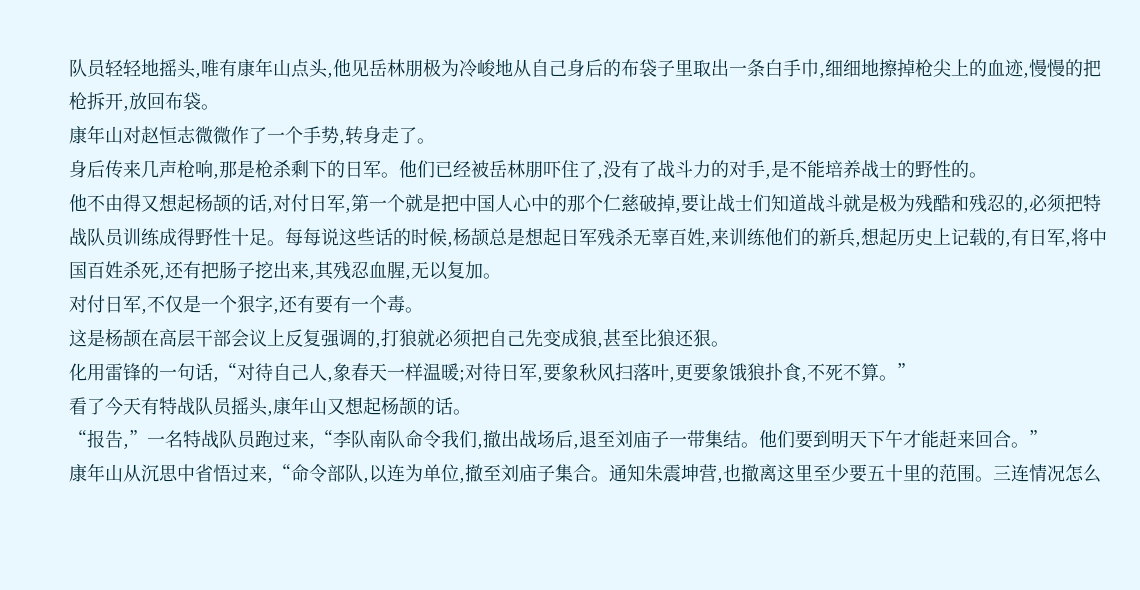队员轻轻地摇头,唯有康年山点头,他见岳林朋极为冷峻地从自己身后的布袋子里取出一条白手巾,细细地擦掉枪尖上的血迹,慢慢的把枪拆开,放回布袋。
康年山对赵恒志微微作了一个手势,转身走了。
身后传来几声枪响,那是枪杀剩下的日军。他们已经被岳林朋吓住了,没有了战斗力的对手,是不能培养战士的野性的。
他不由得又想起杨颉的话,对付日军,第一个就是把中国人心中的那个仁慈破掉,要让战士们知道战斗就是极为残酷和残忍的,必须把特战队员训练成得野性十足。每每说这些话的时候,杨颉总是想起日军残杀无辜百姓,来训练他们的新兵,想起历史上记载的,有日军,将中国百姓杀死,还有把肠子挖出来,其残忍血腥,无以复加。
对付日军,不仅是一个狠字,还有要有一个毒。
这是杨颉在高层干部会议上反复强调的,打狼就必须把自己先变成狼,甚至比狼还狠。
化用雷锋的一句话,“对待自己人,象春天一样温暖;对待日军,要象秋风扫落叶,更要象饿狼扑食,不死不算。”
看了今天有特战队员摇头,康年山又想起杨颉的话。
“报告,”一名特战队员跑过来,“李队南队命令我们,撤出战场后,退至刘庙子一带集结。他们要到明天下午才能赶来回合。”
康年山从沉思中省悟过来,“命令部队,以连为单位,撤至刘庙子集合。通知朱震坤营,也撤离这里至少要五十里的范围。三连情况怎么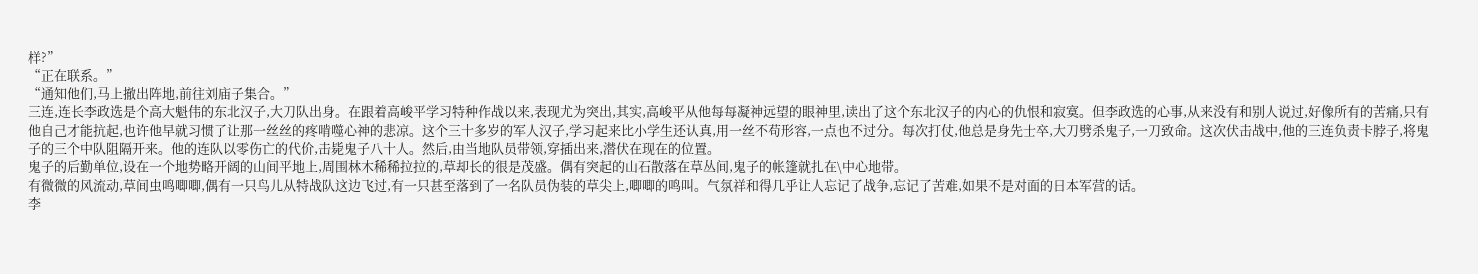样?”
“正在联系。”
“通知他们,马上撤出阵地,前往刘庙子集合。”
三连,连长李政选是个高大魁伟的东北汉子,大刀队出身。在跟着高峻平学习特种作战以来,表现尤为突出,其实,高峻平从他每每凝神远望的眼神里,读出了这个东北汉子的内心的仇恨和寂寞。但李政选的心事,从来没有和别人说过,好像所有的苦痛,只有他自己才能抗起,也许他早就习惯了让那一丝丝的疼啃噬心神的悲凉。这个三十多岁的军人汉子,学习起来比小学生还认真,用一丝不苟形容,一点也不过分。每次打仗,他总是身先士卒,大刀劈杀鬼子,一刀致命。这次伏击战中,他的三连负责卡脖子,将鬼子的三个中队阻隔开来。他的连队以零伤亡的代价,击毙鬼子八十人。然后,由当地队员带领,穿插出来,潜伏在现在的位置。
鬼子的后勤单位,设在一个地势略开阔的山间平地上,周围林木稀稀拉拉的,草却长的很是茂盛。偶有突起的山石散落在草丛间,鬼子的帐篷就扎在\中心地带。
有微微的风流动,草间虫鸣唧唧,偶有一只鸟儿从特战队这边飞过,有一只甚至落到了一名队员伪装的草尖上,唧唧的鸣叫。气氛祥和得几乎让人忘记了战争,忘记了苦难,如果不是对面的日本军营的话。
李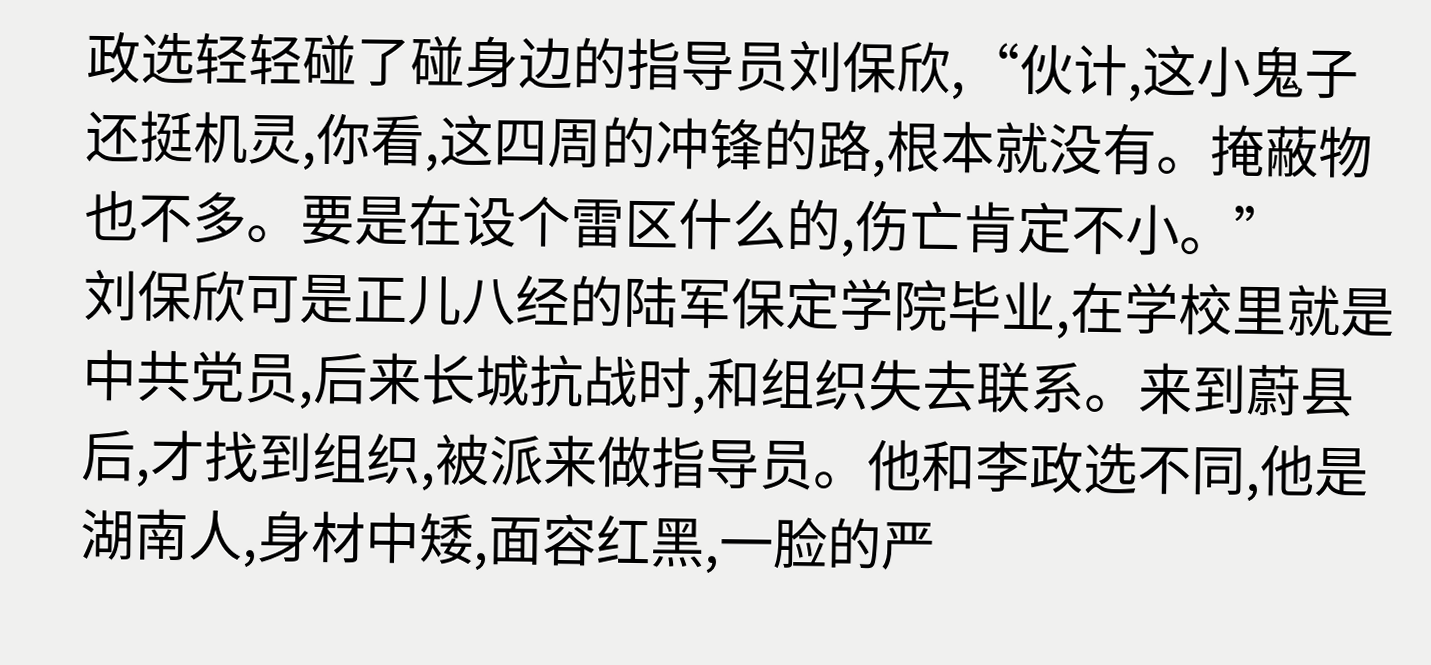政选轻轻碰了碰身边的指导员刘保欣,“伙计,这小鬼子还挺机灵,你看,这四周的冲锋的路,根本就没有。掩蔽物也不多。要是在设个雷区什么的,伤亡肯定不小。”
刘保欣可是正儿八经的陆军保定学院毕业,在学校里就是中共党员,后来长城抗战时,和组织失去联系。来到蔚县后,才找到组织,被派来做指导员。他和李政选不同,他是湖南人,身材中矮,面容红黑,一脸的严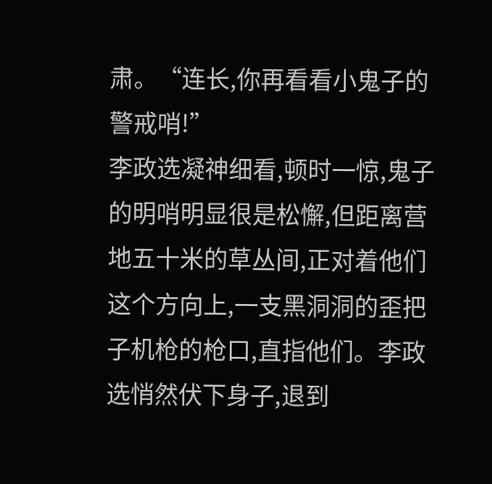肃。“连长,你再看看小鬼子的警戒哨!”
李政选凝神细看,顿时一惊,鬼子的明哨明显很是松懈,但距离营地五十米的草丛间,正对着他们这个方向上,一支黑洞洞的歪把子机枪的枪口,直指他们。李政选悄然伏下身子,退到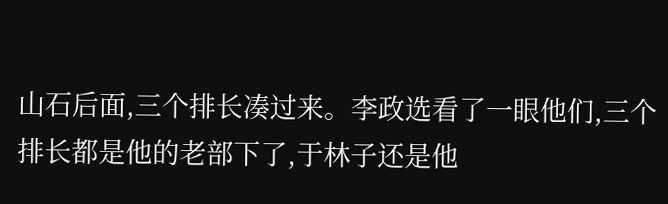山石后面,三个排长凑过来。李政选看了一眼他们,三个排长都是他的老部下了,于林子还是他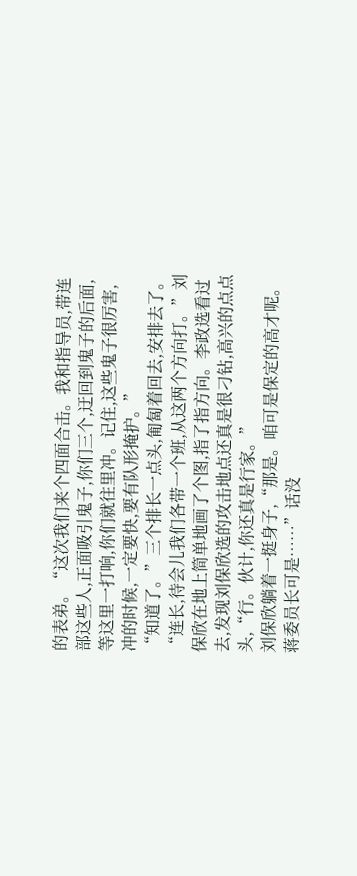的表弟。“这次我们来个四面合击。我和指导员,带连部这些人,正面吸引鬼子,你们三个,迂回到鬼子的后面,等这里一打响,你们就往里冲。记住,这些鬼子很厉害,冲的时候,一定要快,要有队形掩护。”
“知道了。”三个排长一点头,匍匐着回去,安排去了。
“连长,待会儿我们各带一个班,从这两个方向打。”刘保欣在地上简单地画了个图,指了指方向。李政选看过去,发现刘保欣选的攻击地点还真是很刁钻,高兴的点点头,“行。伙计,你还真是行家。”
刘保欣躺着一挺身子,“那是。咱可是保定的高才呢。蒋委员长可是……”话没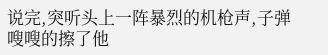说完,突听头上一阵暴烈的机枪声,子弹嗖嗖的擦了他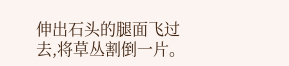伸出石头的腿面飞过去,将草丛割倒一片。